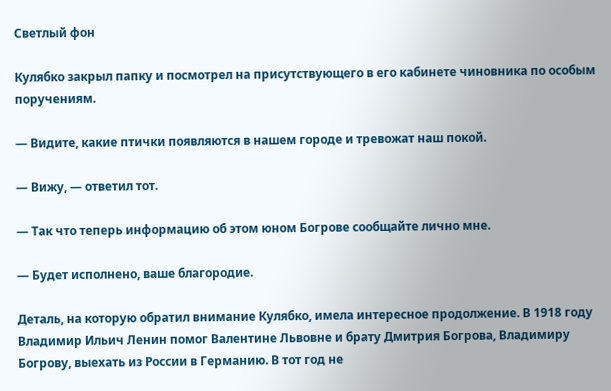Светлый фон

Кулябко закрыл папку и посмотрел на присутствующего в его кабинете чиновника по особым поручениям.

— Видите, какие птички появляются в нашем городе и тревожат наш покой.

— Вижу, — ответил тот.

— Так что теперь информацию об этом юном Богрове сообщайте лично мне.

— Будет исполнено, ваше благородие.

Деталь, на которую обратил внимание Кулябко, имела интересное продолжение. В 1918 году Владимир Ильич Ленин помог Валентине Львовне и брату Дмитрия Богрова, Владимиру Богрову, выехать из России в Германию. В тот год не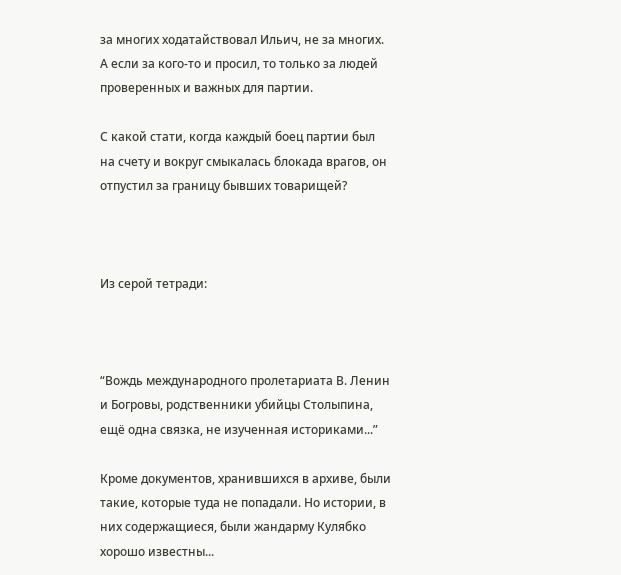за многих ходатайствовал Ильич, не за многих. А если за кого-то и просил, то только за людей проверенных и важных для партии.

С какой стати, когда каждый боец партии был на счету и вокруг смыкалась блокада врагов, он отпустил за границу бывших товарищей?



Из серой тетради:



“Вождь международного пролетариата В. Ленин и Богровы, родственники убийцы Столыпина, ещё одна связка, не изученная историками...”

Кроме документов, хранившихся в архиве, были такие, которые туда не попадали. Но истории, в них содержащиеся, были жандарму Кулябко хорошо известны...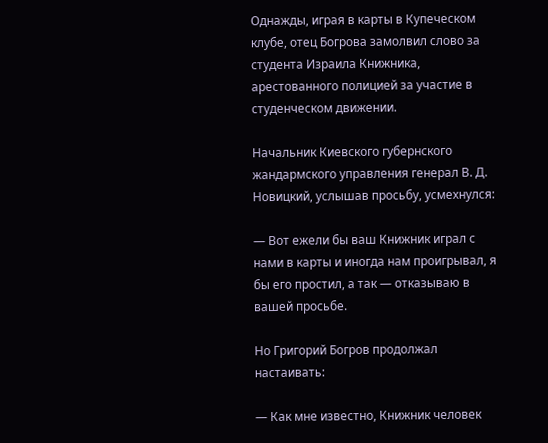Однажды, играя в карты в Купеческом клубе, отец Богрова замолвил слово за студента Израила Книжника, арестованного полицией за участие в студенческом движении.

Начальник Киевского губернского жандармского управления генерал В. Д. Новицкий, услышав просьбу, усмехнулся:

— Вот ежели бы ваш Книжник играл с нами в карты и иногда нам проигрывал, я бы его простил, а так — отказываю в вашей просьбе.

Но Григорий Богров продолжал настаивать:

— Как мне известно, Книжник человек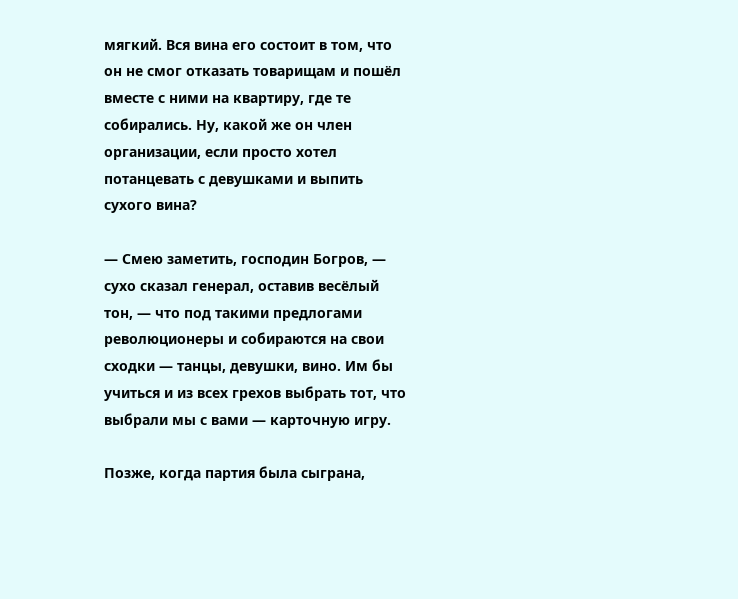мягкий. Вся вина его состоит в том, что он не смог отказать товарищам и пошёл вместе с ними на квартиру, где те собирались. Ну, какой же он член организации, если просто хотел потанцевать с девушками и выпить сухого вина?

— Смею заметить, господин Богров, — сухо сказал генерал, оставив весёлый тон, — что под такими предлогами революционеры и собираются на свои сходки — танцы, девушки, вино. Им бы учиться и из всех грехов выбрать тот, что выбрали мы с вами — карточную игру.

Позже, когда партия была сыграна,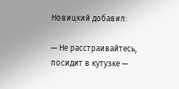Новицкий добавил:

— Не расстраивайтесь, посидит в кутузке —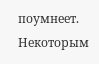поумнеет. Некоторым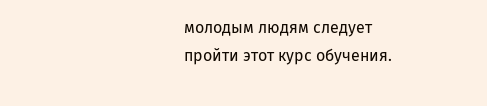молодым людям следует пройти этот курс обучения.